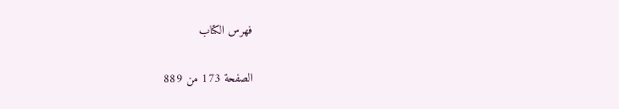فهرس الكتاب

الصفحة 173 من 889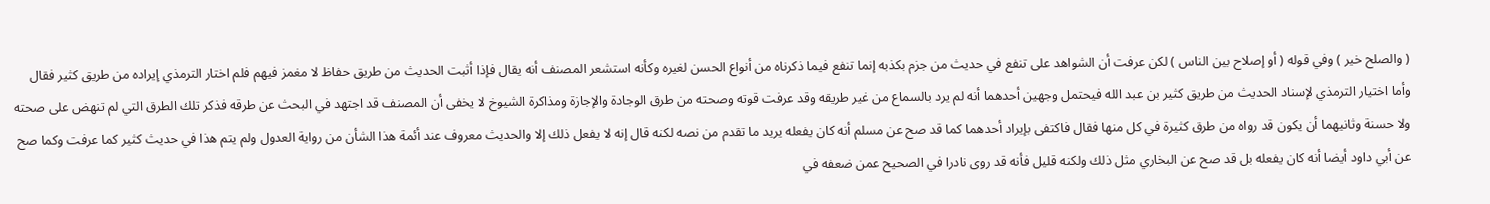( والصلح خير ) وفي قوله ( أو إصلاح بين الناس ) لكن عرفت أن الشواهد على تنفع في حديث من جزم بكذبه إنما تنفع فيما ذكرناه من أنواع الحسن لغيره وكأنه استشعر المصنف أنه يقال فإذا أثبت الحديث من طريق حفاظ لا مغمز فيهم فلم اختار الترمذي إيراده من طريق كثير فقال وأما اختيار الترمذي لإسناد الحديث من طريق كثير بن عبد الله فيحتمل وجهين أحدهما أنه لم يرد بالسماع من غير طريقه وقد عرفت قوته وصحته من طرق الوجادة والإجازة ومذاكرة الشيوخ لا يخفى أن المصنف قد اجتهد في البحث عن طرقه فذكر تلك الطرق التي لم تنهض على صحته ولا حسنة وثانيهما أن يكون قد رواه من طرق كثيرة في كل منها فقال فاكتفى بإيراد أحدهما كما قد صح عن مسلم أنه كان يفعله يريد ما تقدم من نصه لكنه قال إنه لا يفعل ذلك إلا والحديث معروف عند أئمة هذا الشأن من رواية العدول ولم يتم هذا في حديث كثير كما عرفت وكما صح عن أبي داود أيضا أنه كان يفعله بل قد صح عن البخاري مثل ذلك ولكنه قليل فأنه قد روى نادرا في الصحيح عمن ضعفه في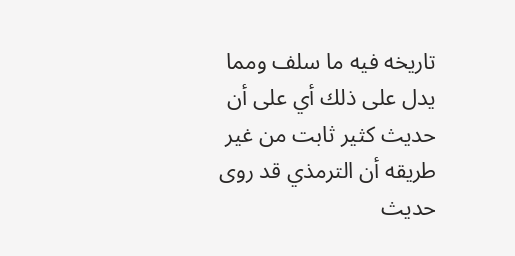تاريخه فيه ما سلف ومما يدل على ذلك أي على أن حديث كثير ثابت من غير طريقه أن الترمذي قد روى حديث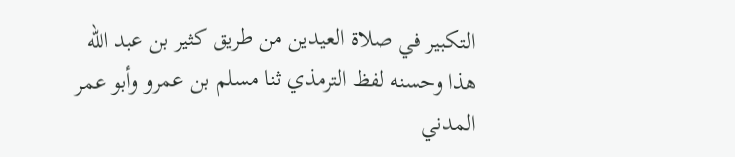التكبير في صلاة العيدين من طريق كثير بن عبد الله هذا وحسنه لفظ الترمذي ثنا مسلم بن عمرو وأبو عمر المدني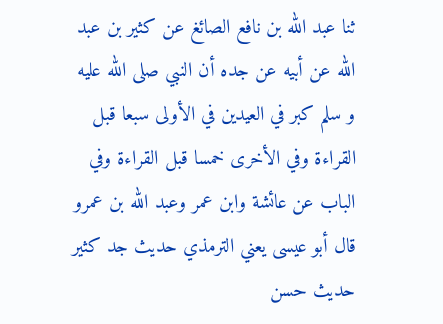ثنا عبد الله بن نافع الصائغ عن كثير بن عبد الله عن أبيه عن جده أن النبي صلى الله عليه و سلم كبر في العيدين في الأولى سبعا قبل القراءة وفي الأخرى خمسا قبل القراءة وفي الباب عن عائشة وابن عمر وعبد الله بن عمرو قال أبو عيسى يعني الترمذي حديث جد كثير حديث حسن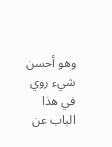وهو أحسن شيء روي في هذا الباب عن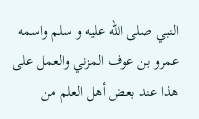النبي صلى الله عليه و سلم واسمه عمرو بن عوف المزني والعمل على هذا عند بعض أهل العلم من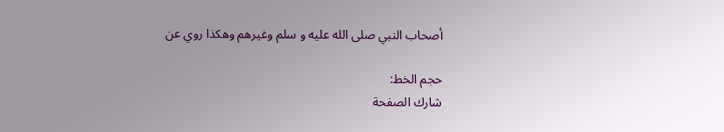أصحاب النبي صلى الله عليه و سلم وغيرهم وهكذا روي عن

حجم الخط:
شارك الصفحة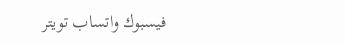فيسبوك واتساب تويتر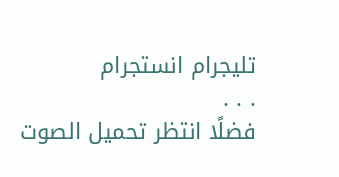تليجرام انستجرام
. . .
فضلًا انتظر تحميل الصوت